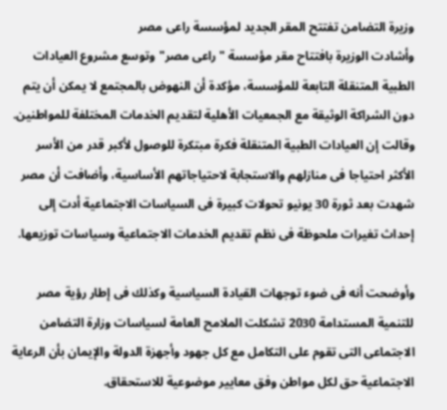وزيرة التضامن تفتتح المقر الجديد لمؤسسة راعى مصر
وأشادت الوزيرة بافتتاح مقر مؤسسة "راعى مصر" وتوسع مشروع العيادات الطبية المتنقلة التابعة للمؤسسة، مؤكدة أن النهوض بالمجتمع لا يمكن أن يتم دون الشراكة الوثيقة مع الجمعيات الأهلية لتقديم الخدمات المختلفة للمواطنين.
وقالت إن العيادات الطبية المتنقلة فكرة مبتكرة للوصول لأكبر قدر من الأسر الأكثر احتياجا فى منازلهم والاستجابة لاحتياجاتهم الأساسية، وأضافت أن مصر شهدت بعد ثورة 30 يونيو تحولات كبيرة فى السياسات الاجتماعية أدت إلى إحداث تغيرات ملحوظة فى نظم تقديم الخدمات الاجتماعية وسياسات توزيعها.

وأوضحت أنه فى ضوء توجهات القيادة السياسية وكذلك فى إطار رؤية مصر للتنمية المستدامة 2030 تشكلت الملامح العامة لسياسات وزارة التضامن الاجتماعى التى تقوم على التكامل مع كل جهود وأجهزة الدولة والإيمان بأن الرعاية الاجتماعية حق لكل مواطن وفق معايير موضوعية للاستحقاق.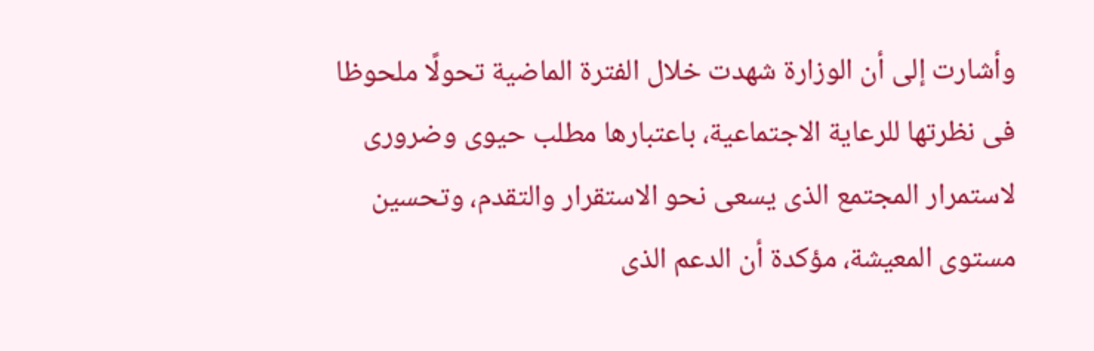وأشارت إلى أن الوزارة شهدت خلال الفترة الماضية تحولًا ملحوظا فى نظرتها للرعاية الاجتماعية، باعتبارها مطلب حيوى وضرورى لاستمرار المجتمع الذى يسعى نحو الاستقرار والتقدم، وتحسين مستوى المعيشة، مؤكدة أن الدعم الذى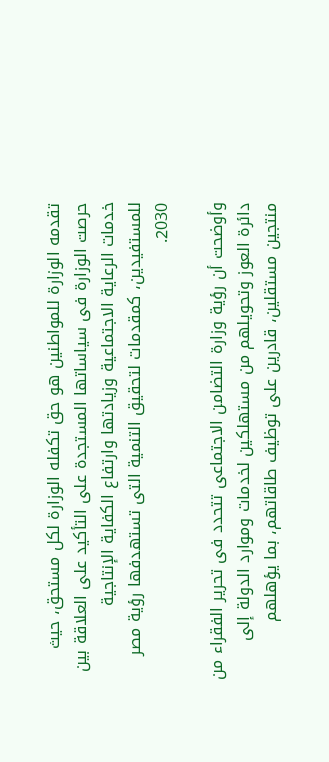تقدمه الوزارة للمواطنين هو حق تكفله الوزارة لكل مستحق، حيث حرصت الوزارة فى سياساتها المستجدة على التأكيد على العلاقة بين خدمات الرعاية الاجتماعية وزيادتها وارتفاع الكفاية الإنتاجية للمستفيدين، كمقدمات لتحقيق التنمية التى تستهدفها رؤية مصر 2030.

وأوضحت أن رؤية وزارة التضامن الاجتماعى تتحدد فى تحرير الفقراء من دائرة العوز وتحويلهم من مستهلكين لخدمات وموارد الدولة إلى منتجين مستقلين، قادرين على توظيف طاقاتهم، بما يؤهلهم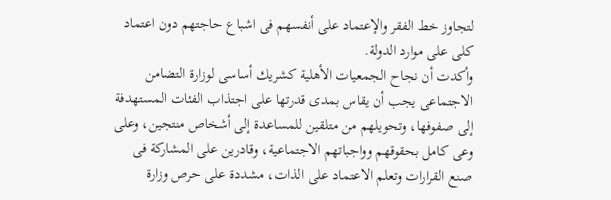لتجاوز خط الفقر والإعتماد على أنفسهم فى اشباع حاجتهم دون اعتماد كلى على موارد الدولة.
وأكدت أن نجاح الجمعيات الأهلية كشريك أساسى لوزارة التضامن الاجتماعى يجب أن يقاس بمدى قدرتها على اجتذاب الفئات المستهدفة إلى صفوفها، وتحويلهم من متلقين للمساعدة إلى أشخاص منتجين، وعلى وعى كامل بحقوقهم وواجباتهم الاجتماعية، وقادرين على المشاركة فى صنع القرارات وتعلم الاعتماد على الذات، مشددة على حرص وزارة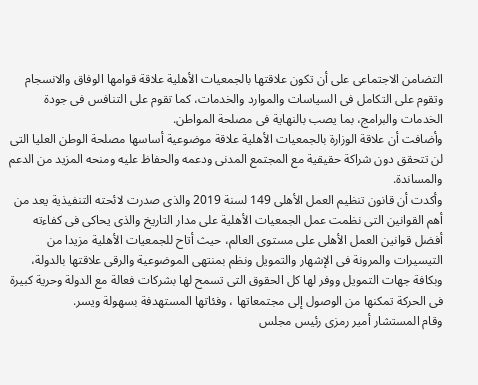التضامن الاجتماعى على أن تكون علاقتها بالجمعيات الأهلية علاقة قوامها الوفاق والانسجام وتقوم على التكامل فى السياسات والموارد والخدمات، كما تقوم على التنافس فى جودة الخدمات والبرامج، بما يصب بالنهاية فى مصلحة المواطن.
وأضافت أن علاقة الوزارة بالجمعيات الأهلية علاقة موضوعية أساسها مصلحة الوطن العليا التى لن تتحقق دون شراكة حقيقية مع المجتمع المدنى ودعمه والحفاظ عليه ومنحه المزيد من الدعم والمساندة.
وأكدت أن قانون تنظيم العمل الأهلى 149 لسنة 2019 والذى صدرت لائحته التنفيذية يعد من أهم القوانين التى نظمت عمل الجمعيات الأهلية على مدار التاريخ والذى يحاكى فى كفاءته أفضل قوانين العمل الأهلى على مستوى العالم، حيث أتاح للجمعيات الأهلية مزيدا من التيسيرات والمرونة فى الإشهار والتمويل ونظم بمنتهى الموضوعية والرقی علاقتها بالدولة، وبكافة جهات التمويل ووفر لها كل الحقوق التى تسمح لها بشركات فعالة مع الدولة وحرية كبيرة فى الحركة تمكنها من الوصول إلى مجتمعاتها ، وفئاتها المستهدفة بسهولة ويسر.
وقام المستشار أمير رمزى رئيس مجلس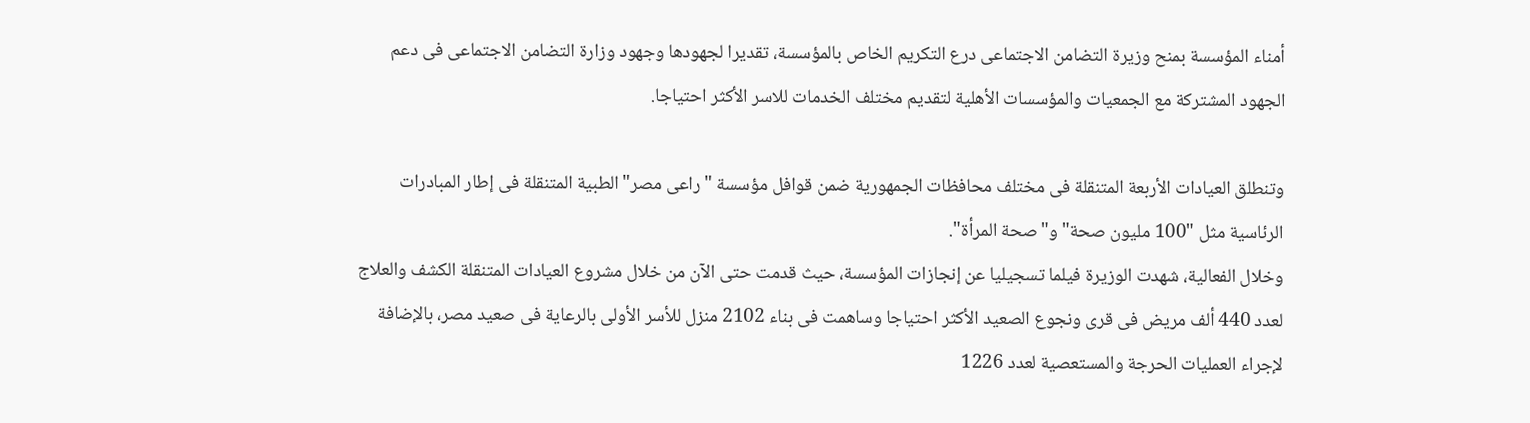أمناء المؤسسة بمنح وزيرة التضامن الاجتماعى درع التكريم الخاص بالمؤسسة، تقديرا لجهودها وجهود وزارة التضامن الاجتماعى فى دعم الجهود المشتركة مع الجمعيات والمؤسسات الأهلية لتقديم مختلف الخدمات للاسر الأكثر احتياجا.

وتنطلق العيادات الأربعة المتنقلة فى مختلف محافظات الجمهورية ضمن قوافل مؤسسة "راعى مصر" الطبية المتنقلة فى إطار المبادرات الرئاسية مثل "100 مليون صحة" و"صحة المرأة".
وخلال الفعالية، شهدت الوزيرة فيلما تسجيليا عن إنجازات المؤسسة، حيث قدمت حتى الآن من خلال مشروع العيادات المتنقلة الكشف والعلاج لعدد 440 ألف مريض فى قرى ونجوع الصعيد الأكثر احتياجا وساهمت فى بناء 2102 منزل للأسر الأولى بالرعاية فى صعيد مصر، بالإضافة لإجراء العمليات الحرجة والمستعصية لعدد 1226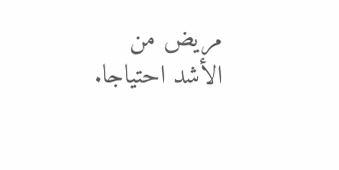مريض من الأشد احتياجا.